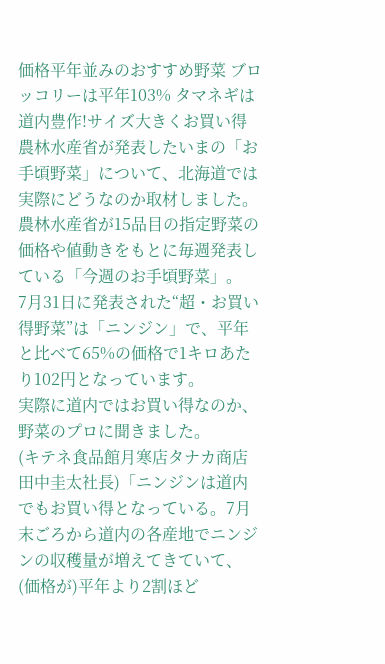価格平年並みのおすすめ野菜 ブロッコリーは平年103% タマネギは道内豊作!サイズ大きくお買い得
農林水産省が発表したいまの「お手頃野菜」について、北海道では実際にどうなのか取材しました。
農林水産省が15品目の指定野菜の価格や値動きをもとに毎週発表している「今週のお手頃野菜」。
7月31日に発表された“超・お買い得野菜”は「ニンジン」で、平年と比べて65%の価格で1キロあたり102円となっています。
実際に道内ではお買い得なのか、野菜のプロに聞きました。
(キテネ食品館月寒店タナカ商店 田中圭太社長)「ニンジンは道内でもお買い得となっている。7月末ごろから道内の各産地でニンジンの収穫量が増えてきていて、(価格が)平年より2割ほど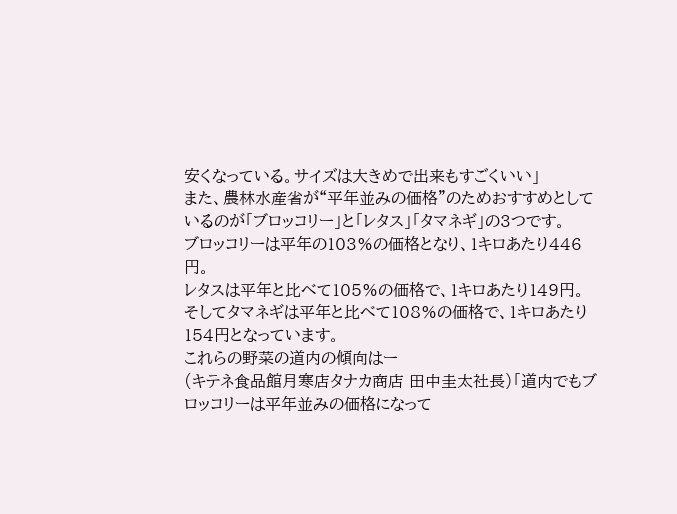安くなっている。サイズは大きめで出来もすごくいい」
また、農林水産省が“平年並みの価格”のためおすすめとしているのが「ブロッコリー」と「レタス」「タマネギ」の3つです。
ブロッコリーは平年の103%の価格となり、1キロあたり446円。
レタスは平年と比べて105%の価格で、1キロあたり149円。
そしてタマネギは平年と比べて108%の価格で、1キロあたり154円となっています。
これらの野菜の道内の傾向はー
(キテネ食品館月寒店タナカ商店 田中圭太社長)「道内でもブロッコリーは平年並みの価格になって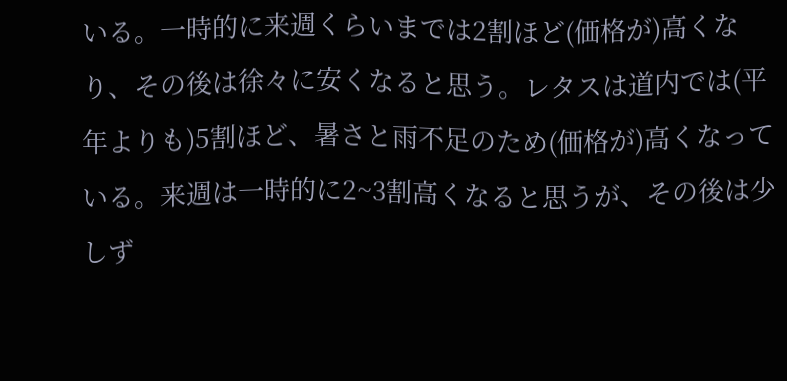いる。一時的に来週くらいまでは2割ほど(価格が)高くなり、その後は徐々に安くなると思う。レタスは道内では(平年よりも)5割ほど、暑さと雨不足のため(価格が)高くなっている。来週は一時的に2~3割高くなると思うが、その後は少しず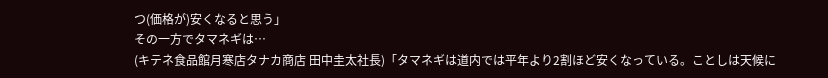つ(価格が)安くなると思う」
その一方でタマネギは…
(キテネ食品館月寒店タナカ商店 田中圭太社長)「タマネギは道内では平年より2割ほど安くなっている。ことしは天候に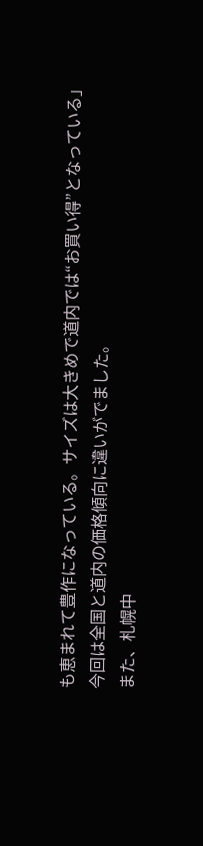も恵まれて豊作になっている。サイズは大きめで道内では“お買い得”となっている」
今回は全国と道内の価格傾向に違いがでました。
また、札幌中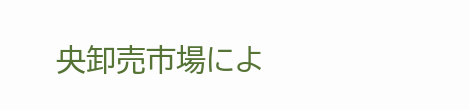央卸売市場によ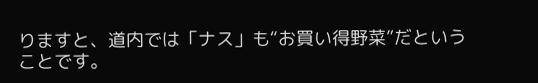りますと、道内では「ナス」も“お買い得野菜”だということです。